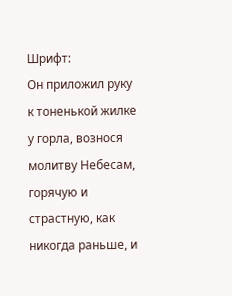Шрифт:
Он приложил руку к тоненькой жилке у горла, вознося молитву Небесам, горячую и страстную, как никогда раньше, и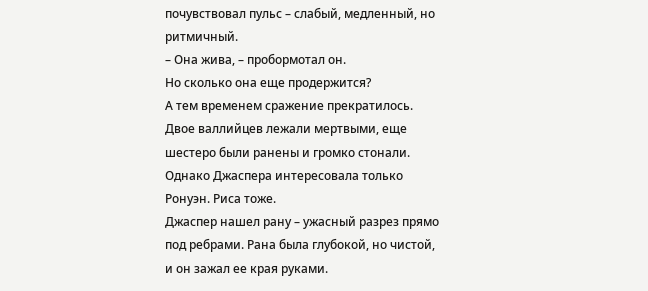почувствовал пульс – слабый, медленный, но ритмичный.
– Она жива, – пробормотал он.
Но сколько она еще продержится?
А тем временем сражение прекратилось. Двое валлийцев лежали мертвыми, еще шестеро были ранены и громко стонали. Однако Джаспера интересовала только Ронуэн. Риса тоже.
Джаспер нашел рану – ужасный разрез прямо под ребрами. Рана была глубокой, но чистой, и он зажал ее края руками.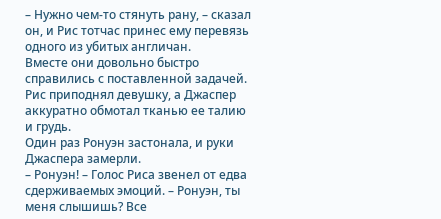– Нужно чем-то стянуть рану, – сказал он, и Рис тотчас принес ему перевязь одного из убитых англичан.
Вместе они довольно быстро справились с поставленной задачей. Рис приподнял девушку, а Джаспер аккуратно обмотал тканью ее талию и грудь.
Один раз Ронуэн застонала, и руки Джаспера замерли.
– Ронуэн! – Голос Риса звенел от едва сдерживаемых эмоций. – Ронуэн, ты меня слышишь? Все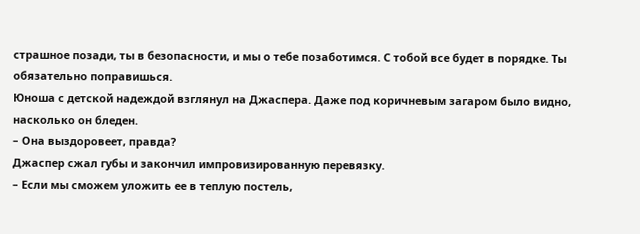страшное позади, ты в безопасности, и мы о тебе позаботимся. С тобой все будет в порядке. Ты обязательно поправишься.
Юноша с детской надеждой взглянул на Джаспера. Даже под коричневым загаром было видно, насколько он бледен.
– Она выздоровеет, правда?
Джаспер сжал губы и закончил импровизированную перевязку.
– Если мы сможем уложить ее в теплую постель,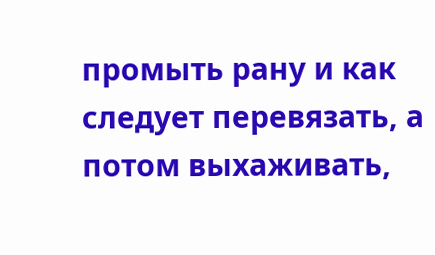промыть рану и как следует перевязать, а потом выхаживать,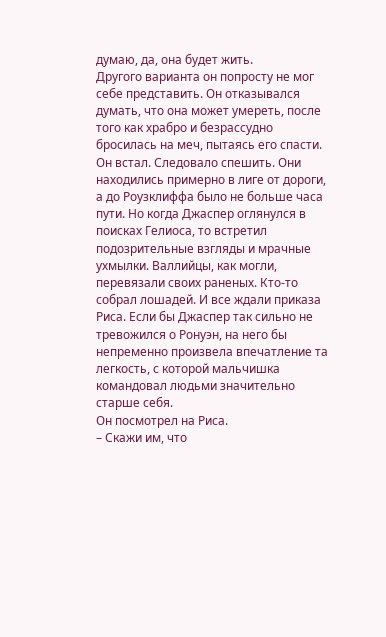думаю, да, она будет жить.
Другого варианта он попросту не мог себе представить. Он отказывался думать, что она может умереть, после того как храбро и безрассудно бросилась на меч, пытаясь его спасти.
Он встал. Следовало спешить. Они находились примерно в лиге от дороги, а до Роузклиффа было не больше часа пути. Но когда Джаспер оглянулся в поисках Гелиоса, то встретил подозрительные взгляды и мрачные ухмылки. Валлийцы, как могли, перевязали своих раненых. Кто-то собрал лошадей. И все ждали приказа Риса. Если бы Джаспер так сильно не тревожился о Ронуэн, на него бы непременно произвела впечатление та легкость, с которой мальчишка командовал людьми значительно старше себя.
Он посмотрел на Риса.
– Скажи им, что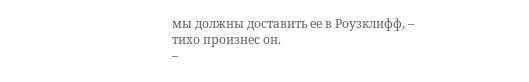мы должны доставить ее в Роузклифф, – тихо произнес он.
–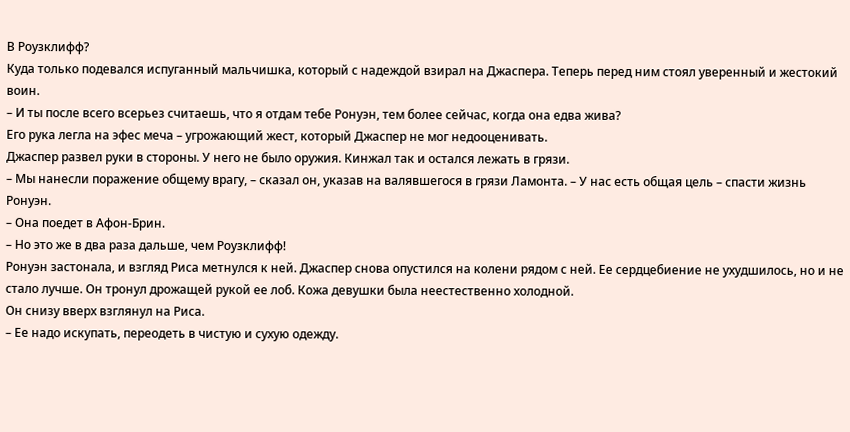В Роузклифф?
Куда только подевался испуганный мальчишка, который с надеждой взирал на Джаспера. Теперь перед ним стоял уверенный и жестокий воин.
– И ты после всего всерьез считаешь, что я отдам тебе Ронуэн, тем более сейчас, когда она едва жива?
Его рука легла на эфес меча – угрожающий жест, который Джаспер не мог недооценивать.
Джаспер развел руки в стороны. У него не было оружия. Кинжал так и остался лежать в грязи.
– Мы нанесли поражение общему врагу, – сказал он, указав на валявшегося в грязи Ламонта. – У нас есть общая цель – спасти жизнь Ронуэн.
– Она поедет в Афон-Брин.
– Но это же в два раза дальше, чем Роузклифф!
Ронуэн застонала, и взгляд Риса метнулся к ней. Джаспер снова опустился на колени рядом с ней. Ее сердцебиение не ухудшилось, но и не стало лучше. Он тронул дрожащей рукой ее лоб. Кожа девушки была неестественно холодной.
Он снизу вверх взглянул на Риса.
– Ее надо искупать, переодеть в чистую и сухую одежду.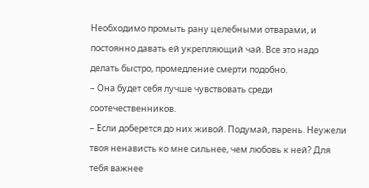Необходимо промыть рану целебными отварами, и постоянно давать ей укрепляющий чай. Все это надо делать быстро, промедление смерти подобно.
– Она будет себя лучше чувствовать среди соотечественников.
– Если доберется до них живой. Подумай, парень. Неужели твоя ненависть ко мне сильнее, чем любовь к ней? Для тебя важнее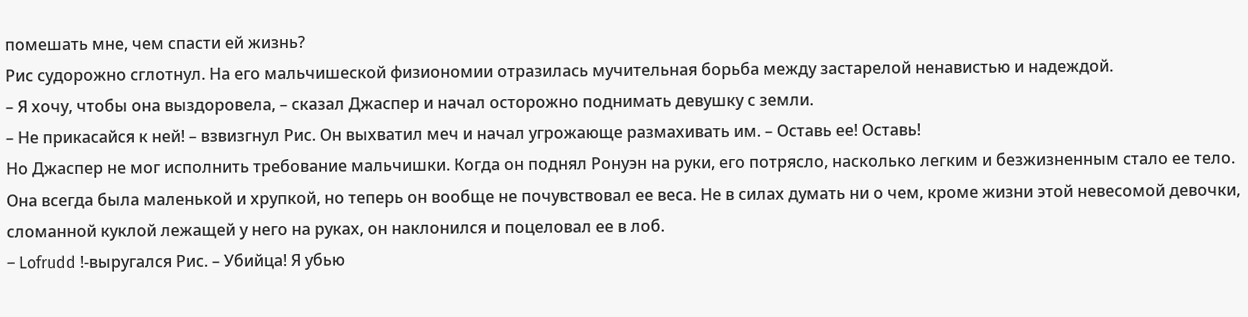помешать мне, чем спасти ей жизнь?
Рис судорожно сглотнул. На его мальчишеской физиономии отразилась мучительная борьба между застарелой ненавистью и надеждой.
– Я хочу, чтобы она выздоровела, – сказал Джаспер и начал осторожно поднимать девушку с земли.
– Не прикасайся к ней! – взвизгнул Рис. Он выхватил меч и начал угрожающе размахивать им. – Оставь ее! Оставь!
Но Джаспер не мог исполнить требование мальчишки. Когда он поднял Ронуэн на руки, его потрясло, насколько легким и безжизненным стало ее тело. Она всегда была маленькой и хрупкой, но теперь он вообще не почувствовал ее веса. Не в силах думать ни о чем, кроме жизни этой невесомой девочки, сломанной куклой лежащей у него на руках, он наклонился и поцеловал ее в лоб.
– Lofrudd !-выругался Рис. – Убийца! Я убью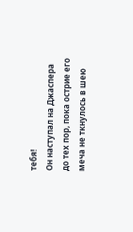тебя!
Он наступал на Джаспера до тех пор, пока острие его меча не ткнулось в шею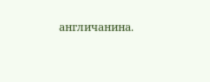англичанина.